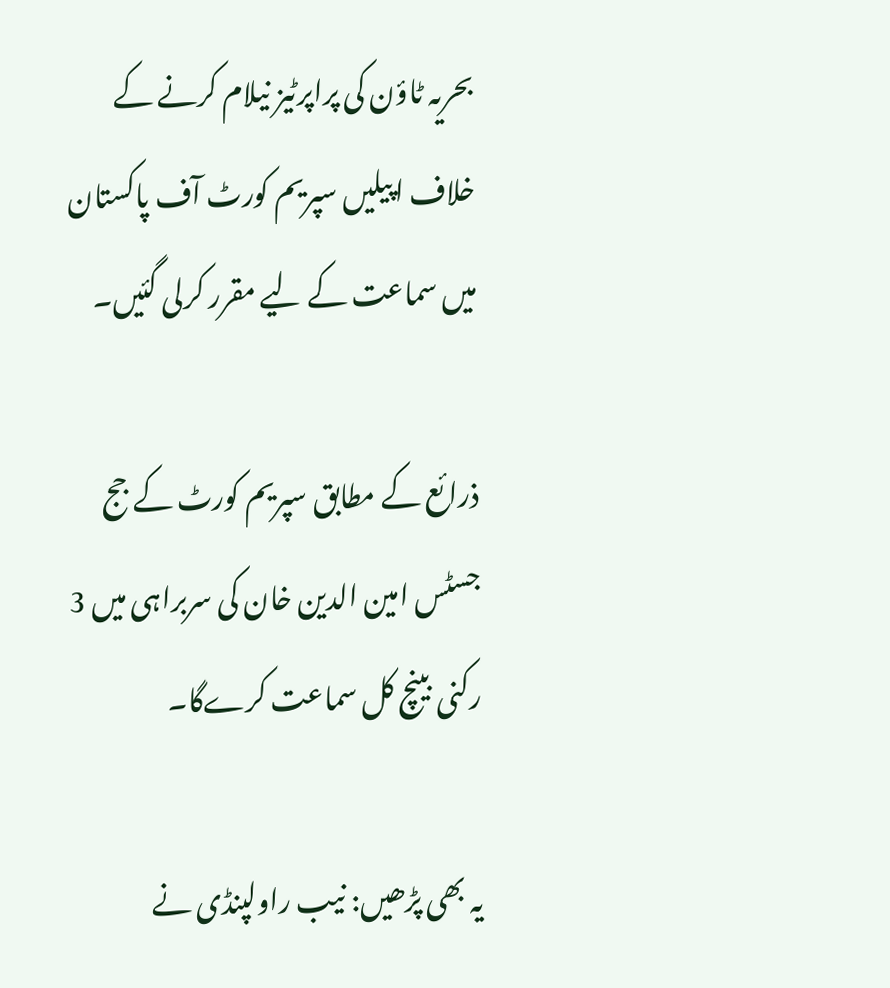بحریہ ٹاؤن کی پراپرٹیز نیلام کرنے کے خلاف اپیلیں سپریم کورٹ آف پاکستان میں سماعت کے لیے مقرر کرلی گئیں۔

ذرائع کے مطابق سپریم کورٹ کے جج جسٹس امین الدین خان کی سربراہی میں 3 رکنی بینچ کل سماعت کرےگا۔

یہ بھی پڑھیں: نیب راولپنڈی نے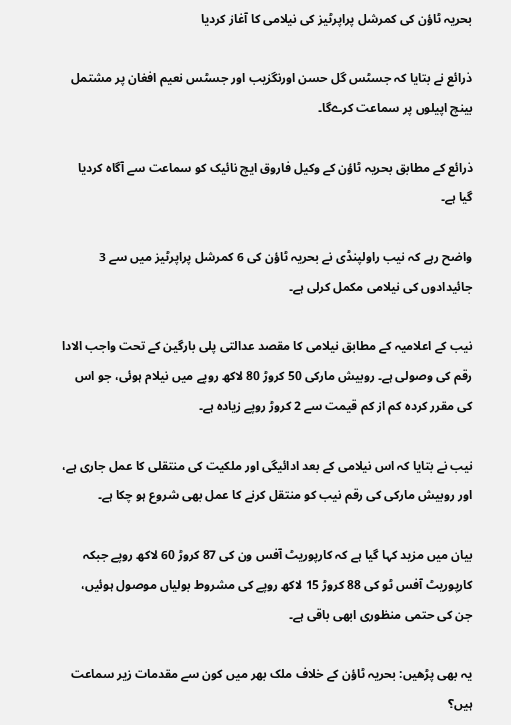بحریہ ٹاؤن کی کمرشل پراپرٹیز کی نیلامی کا آغاز کردیا

ذرائع نے بتایا کہ جسٹس گل حسن اورنگزیب اور جسٹس نعیم افغان پر مشتمل بینچ اپیلوں پر سماعت کرےگا۔

ذرائع کے مطابق بحریہ ٹاؤن کے وکیل فاروق ایچ نائیک کو سماعت سے آگاہ کردیا گیا ہے۔

واضح رہے کہ نیب راولپنڈی نے بحریہ ٹاؤن کی 6 کمرشل پراپرٹیز میں سے 3 جائیدادوں کی نیلامی مکمل کرلی ہے۔

نیب کے اعلامیہ کے مطابق نیلامی کا مقصد عدالتی پلی بارگین کے تحت واجب الادا رقم کی وصولی ہے۔ روبیش مارکی 50 کروڑ 80 لاکھ روپے میں نیلام ہوئی، جو اس کی مقرر کردہ کم از کم قیمت سے 2 کروڑ روپے زیادہ ہے۔

نیب نے بتایا کہ اس نیلامی کے بعد ادائیگی اور ملکیت کی منتقلی کا عمل جاری ہے، اور روبیش مارکی کی رقم نیب کو منتقل کرنے کا عمل بھی شروع ہو چکا ہے۔

بیان میں مزید کہا گیا ہے کہ کارپوریٹ آفس ون کی 87 کروڑ 60 لاکھ روپے جبکہ کارپوریٹ آفس ٹو کی 88 کروڑ 15 لاکھ روپے کی مشروط بولیاں موصول ہوئیں، جن کی حتمی منظوری ابھی باقی ہے۔

یہ بھی پڑھیں: بحریہ ٹاؤن کے خلاف ملک بھر میں کون سے مقدمات زیر سماعت ہیں؟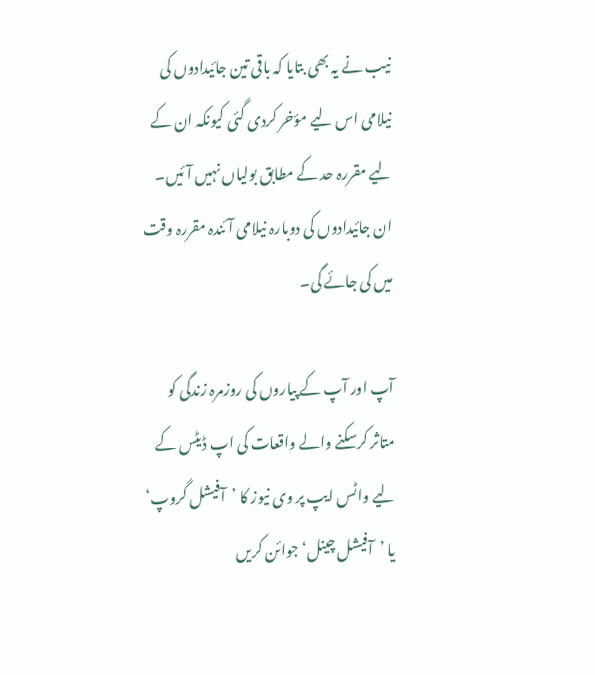نیب نے یہ بھی بتایا کہ باقی تین جائیدادوں کی نیلامی اس لیے مؤخر کردی گئی کیونکہ ان کے لیے مقررہ حد کے مطابق بولیاں نہیں آئیں۔ ان جائیدادوں کی دوبارہ نیلامی آئندہ مقررہ وقت میں کی جائے گی۔

آپ اور آپ کے پیاروں کی روزمرہ زندگی کو متاثر کرسکنے والے واقعات کی اپ ڈیٹس کے لیے واٹس ایپ پر وی نیوز کا ’آفیشل گروپ‘ یا ’آفیشل چینل‘ جوائن کریں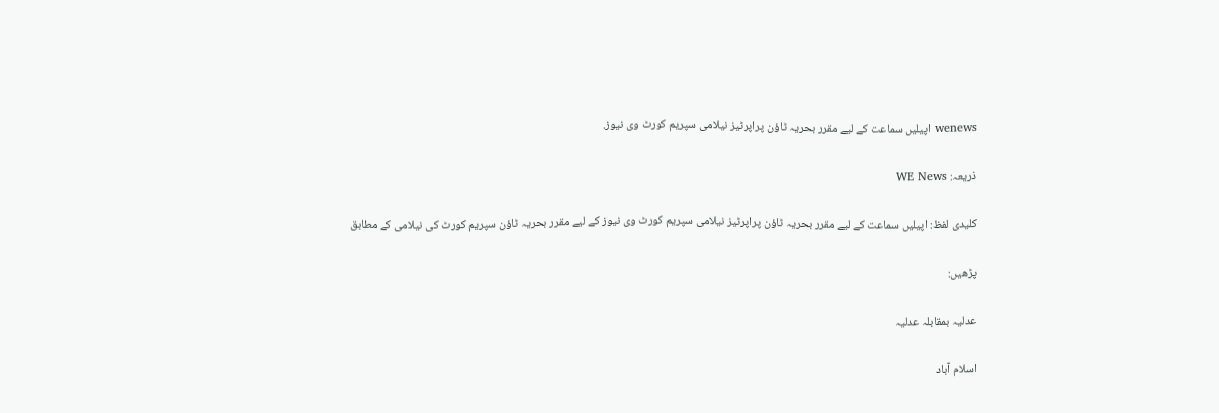wenews اپیلیں سماعت کے لیے مقرر بحریہ ٹاؤن پراپرٹیز نیلامی سپریم کورٹ وی نیوز.

ذریعہ: WE News

کلیدی لفظ: اپیلیں سماعت کے لیے مقرر بحریہ ٹاؤن پراپرٹیز نیلامی سپریم کورٹ وی نیوز کے لیے مقرر بحریہ ٹاؤن سپریم کورٹ کی نیلامی کے مطابق

پڑھیں:

عدلیہ بمقابلہ عدلیہ

اسلام آباد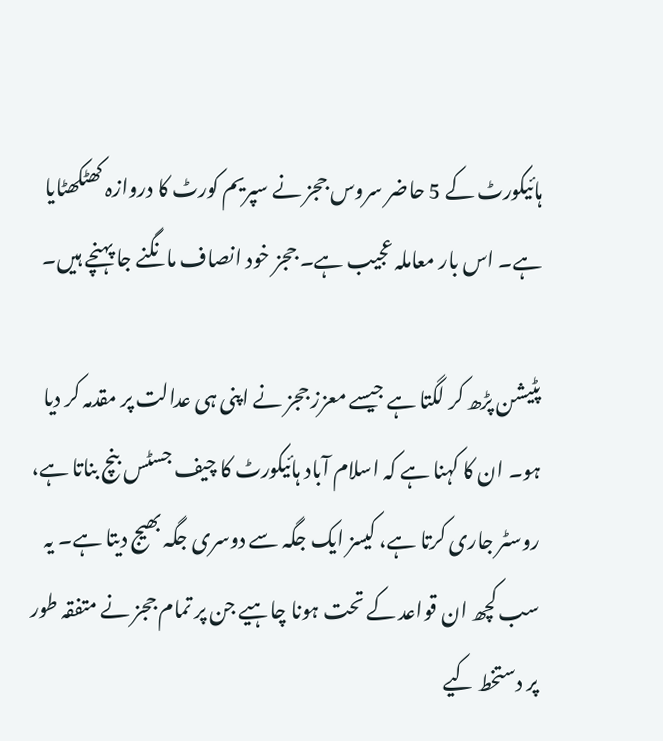ہائیکورٹ کے 5 حاضر سروس ججز نے سپریم کورٹ کا دروازہ کھٹکھٹایا ہے۔ اس بار معاملہ عجیب ہے۔ ججز خود انصاف مانگنے جا پہنچے ہیں۔

پٹیشن پڑھ کر لگتا ہے جیسے معزز ججز نے اپنی ہی عدالت پر مقدمہ کر دیا ہو۔ ان کا کہنا ہے کہ اسلام آباد ہائیکورٹ کا چیف جسٹس بنچ بناتا ہے، روسٹر جاری کرتا ہے، کیسز ایک جگہ سے دوسری جگہ بھیج دیتا ہے۔ یہ سب کچھ ان قواعد کے تحت ہونا چاہیے جن پر تمام ججز نے متفقہ طور پر دستخط کیے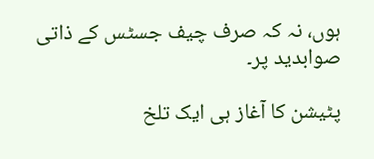ہوں، نہ کہ صرف چیف جسٹس کے ذاتی صوابدید پر۔

پٹیشن کا آغاز ہی ایک تلخ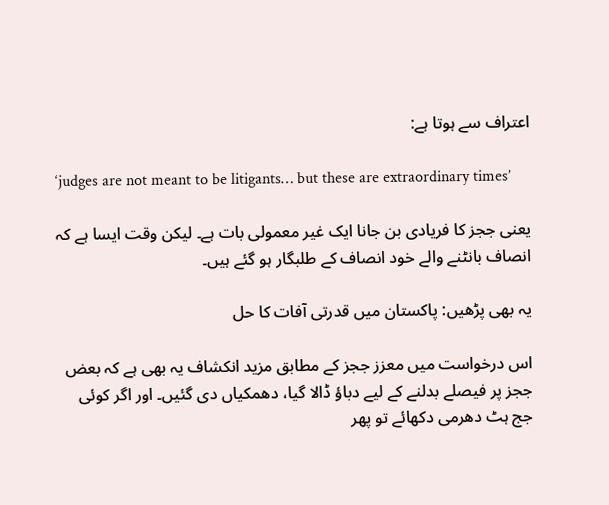اعتراف سے ہوتا ہے:

‘judges are not meant to be litigants… but these are extraordinary times’

یعنی ججز کا فریادی بن جانا ایک غیر معمولی بات ہے۔ لیکن وقت ایسا ہے کہ انصاف بانٹنے والے خود انصاف کے طلبگار ہو گئے ہیں۔

یہ بھی پڑھیں: پاکستان میں قدرتی آفات کا حل

اس درخواست میں معزز ججز کے مطابق مزید انکشاف یہ بھی ہے کہ بعض ججز پر فیصلے بدلنے کے لیے دباؤ ڈالا گیا، دھمکیاں دی گئیں۔ اور اگر کوئی جج ہٹ دھرمی دکھائے تو پھر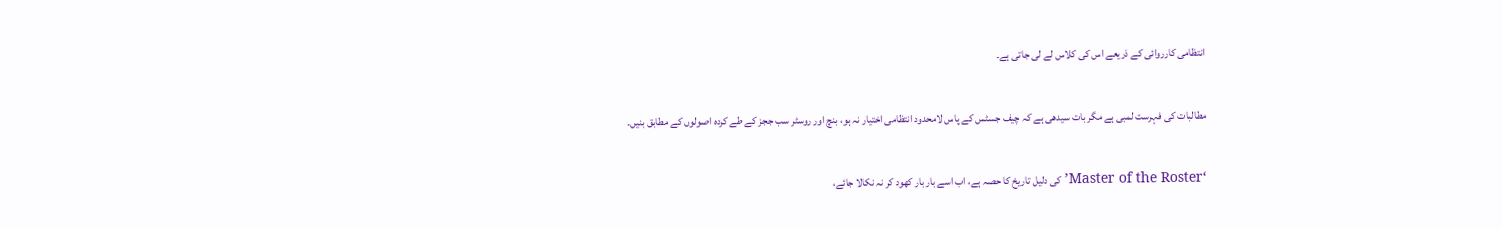انتظامی کارروائی کے ذریعے اس کی کلاس لے لی جاتی ہے۔

مطالبات کی فہرست لمبی ہے مگر بات سیدھی ہے کہ چیف جسٹس کے پاس لامحدود انتظامی اختیار نہ ہو، بنچ اور روسٹر سب ججز کے طے کردہ اصولوں کے مطابق بنیں۔

‘Master of the Roster’ کی دلیل تاریخ کا حصہ ہے، اب اسے بار بار کھود کر نہ نکالا جائے،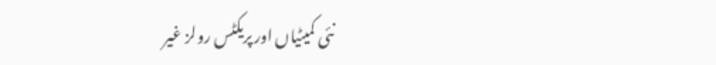نئی کمیٹیاں اور پریکٹس رولز غیر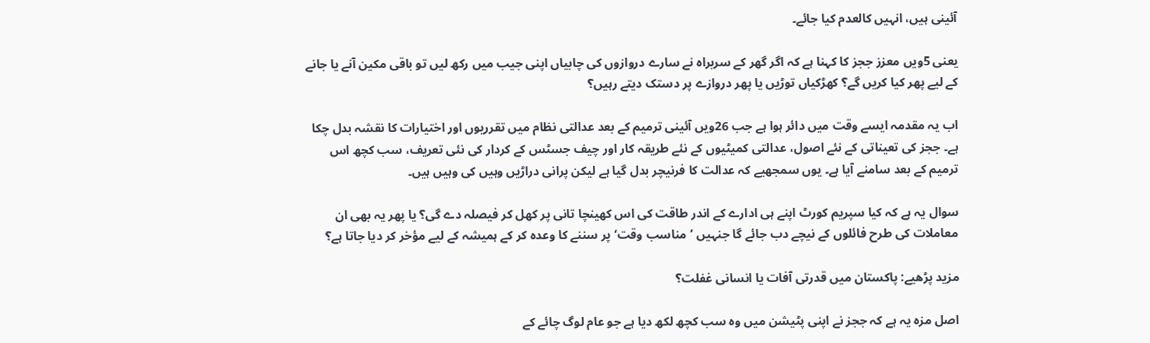آئینی ہیں، انہیں کالعدم کیا جائے۔

یعنی 5ویں معزز ججز کا کہنا ہے کہ اگر گھر کے سربراہ نے سارے دروازوں کی چابیاں اپنی جیب میں رکھ لیں تو باقی مکین آنے یا جانے کے لیے پھر کیا کریں گے؟ کھڑکیاں توڑیں یا پھر دروازے پر دستک دیتے رہیں؟

اب یہ مقدمہ ایسے وقت میں دائر ہوا ہے جب 26ویں آئینی ترمیم کے بعد عدالتی نظام میں تقرریوں اور اختیارات کا نقشہ بدل چکا ہے۔ ججز کی تعیناتی کے نئے اصول، عدالتی کمیٹیوں کے نئے طریقہ کار اور چیف جسٹس کے کردار کی نئی تعریف، سب کچھ اس ترمیم کے بعد سامنے آیا ہے۔ یوں سمجھیے کہ عدالت کا فرنیچر بدل گیا ہے لیکن پرانی دراڑیں وہیں کی وہیں ہیں۔

سوال یہ ہے کہ کیا سپریم کورٹ اپنے ہی ادارے کے اندر طاقت کی اس کھینچا تانی پر کھل کر فیصلہ دے گی؟ یا پھر یہ بھی ان معاملات کی طرح فائلوں کے نیچے دب جائے گا جنہیں ’مناسب وقت‘ پر سننے کا وعدہ کر کے ہمیشہ کے لیے مؤخر کر دیا جاتا ہے؟

مزید پڑھیے: پاکستان میں قدرتی آفات یا انسانی غفلت؟

اصل مزہ یہ ہے کہ ججز نے اپنی پٹیشن میں وہ سب کچھ لکھ دیا ہے جو عام لوگ چائے کے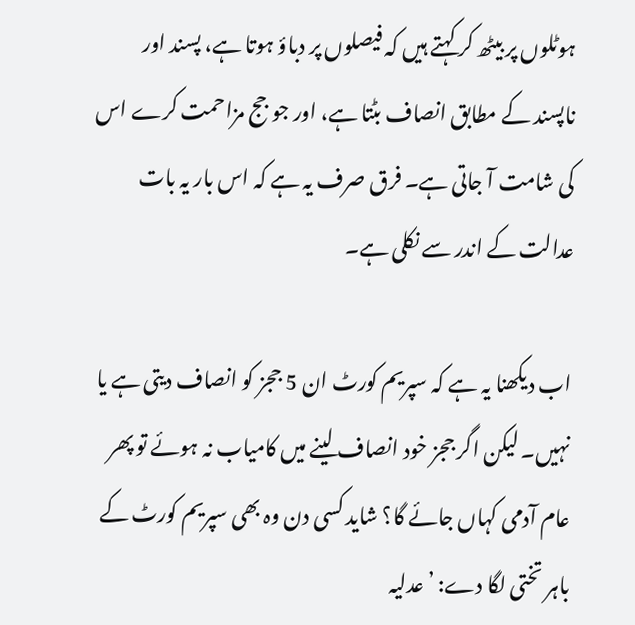ہوٹلوں پر بیٹھ کر کہتے ہیں کہ فیصلوں پر دباؤ ہوتا ہے، پسند اور ناپسند کے مطابق انصاف بٹتا ہے، اور جو جج مزاحمت کرے اس کی شامت آ جاتی ہے۔ فرق صرف یہ ہے کہ اس بار یہ بات عدالت کے اندر سے نکلی ہے۔

اب دیکھنا یہ ہے کہ سپریم کورٹ ان 5 ججز کو انصاف دیتی ہے یا نہیں۔ لیکن اگر ججز خود انصاف لینے میں کامیاب نہ ہوئے تو پھر عام آدمی کہاں جائے گا؟ شاید کسی دن وہ بھی سپریم کورٹ کے باہر تختی لگا دے: ’عدلیہ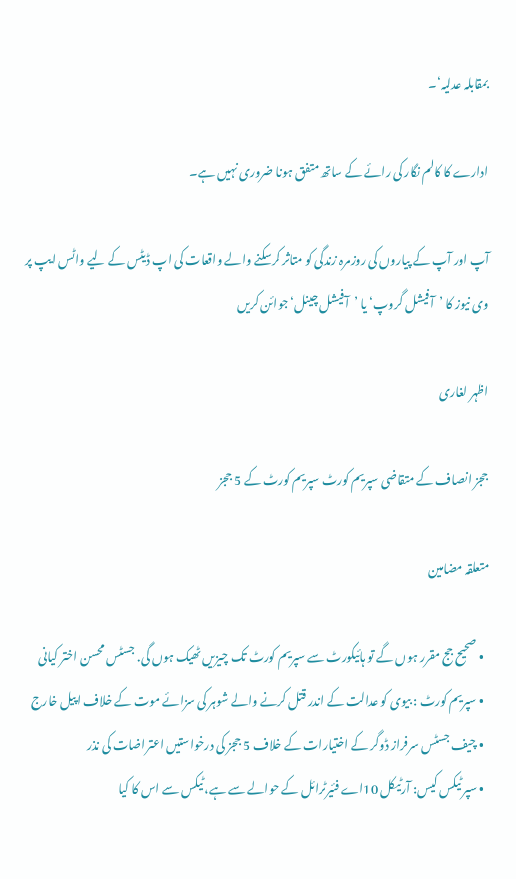بمقابلہ عدلیہ‘۔

ادارے کا کالم نگار کی رائے کے ساتھ متفق ہونا ضروری نہیں ہے۔

آپ اور آپ کے پیاروں کی روزمرہ زندگی کو متاثر کرسکنے والے واقعات کی اپ ڈیٹس کے لیے واٹس ایپ پر وی نیوز کا ’آفیشل گروپ‘ یا ’آفیشل چینل‘ جوائن کریں

اظہر لغاری

ججز انصاف کے متقاضی سپریم کورٹ سپریم کورٹ کے 5 ججز

متعلقہ مضامین

  • صحیح جج مقرر ہوں گے تو ہائیکورٹ سے سپریم کورٹ تک چیزیں ٹھیک ہوں گی. جسٹس محسن اختر کیانی
  • سپریم کورٹ : بیوی کو عدالت کے اندر قتل کرنے والے شوہر کی سزائے موت کے خلاف اپیل خارج
  • چیف جسٹس سرفراز ڈوگر کے اختیارات کے خلاف 5 ججز کی درخواستیں اعتراضات کی نذر
  • سپر ٹیکس کیس: آرٹیکل 10اے فئیرٹرائل کے حوالے سے ہے، ٹیکس سے اس کا کیا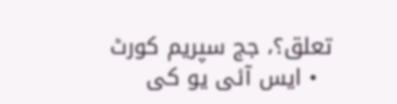تعلق؟، جج سپریم کورٹ
  • ایس آئی یو کی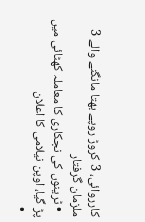کارروائی، 3 کروڑ روپے بھتا مانگنے والے 3 ملزمان گرفتار
  • ٹرینوں کی نجکاری کا معاملہ کھٹائی میں پڑ گیا، اوپن نیلامی کا اعلان
  •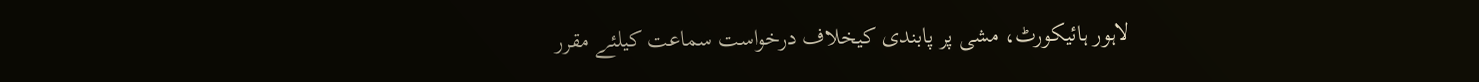لاہور ہائیکورٹ، مشی پر پابندی کیخلاف درخواست سماعت کیلئے مقرر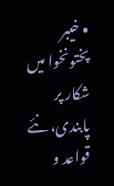• خیبر پختونخوا میں شکار پر پابندی، نئے قواعد و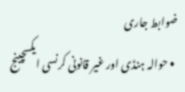ضوابط جاری
  • حوالہ ہنڈی اور غیر قانونی کرنسی ایکسچینج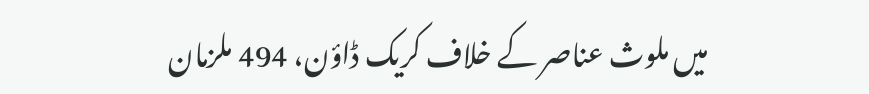میں ملوث عناصر کے خلاف کریک ڈاؤن، 494 ملزمان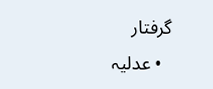گرفتار
  • عدلیہ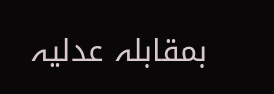بمقابلہ عدلیہ